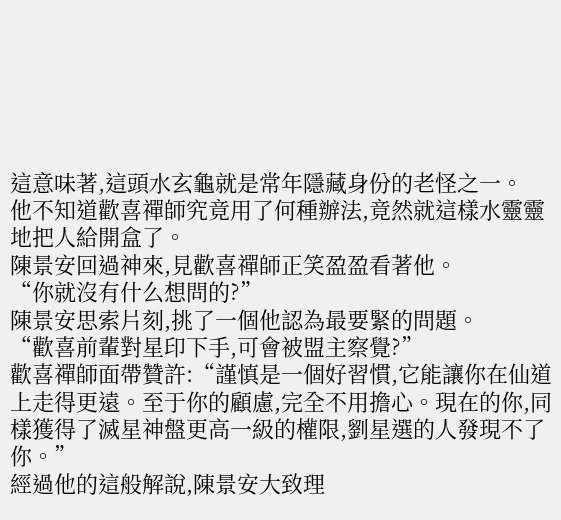這意味著,這頭水玄龜就是常年隱藏身份的老怪之一。
他不知道歡喜禪師究竟用了何種辦法,竟然就這樣水靈靈地把人給開盒了。
陳景安回過神來,見歡喜禪師正笑盈盈看著他。
“你就沒有什么想問的?”
陳景安思索片刻,挑了一個他認為最要緊的問題。
“歡喜前輩對星印下手,可會被盟主察覺?”
歡喜禪師面帶贊許:“謹慎是一個好習慣,它能讓你在仙道上走得更遠。至于你的顧慮,完全不用擔心。現在的你,同樣獲得了滅星神盤更高一級的權限,劉星選的人發現不了你。”
經過他的這般解說,陳景安大致理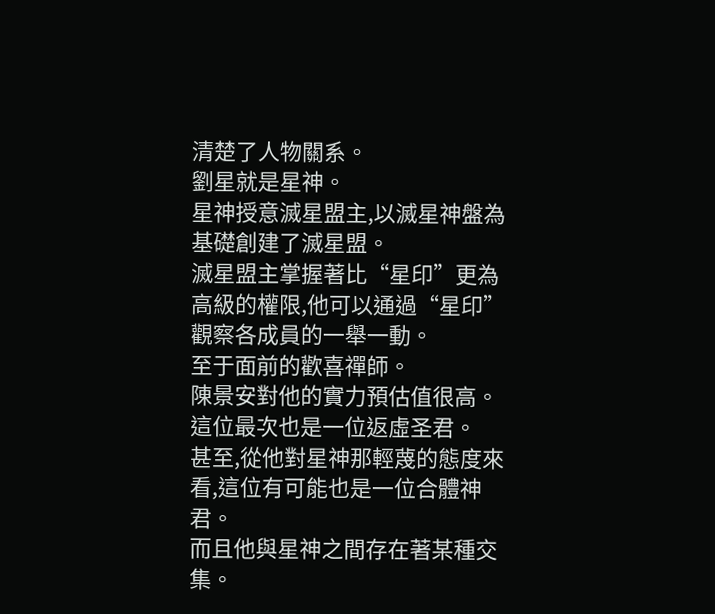清楚了人物關系。
劉星就是星神。
星神授意滅星盟主,以滅星神盤為基礎創建了滅星盟。
滅星盟主掌握著比“星印”更為高級的權限,他可以通過“星印”觀察各成員的一舉一動。
至于面前的歡喜禪師。
陳景安對他的實力預估值很高。
這位最次也是一位返虛圣君。
甚至,從他對星神那輕蔑的態度來看,這位有可能也是一位合體神君。
而且他與星神之間存在著某種交集。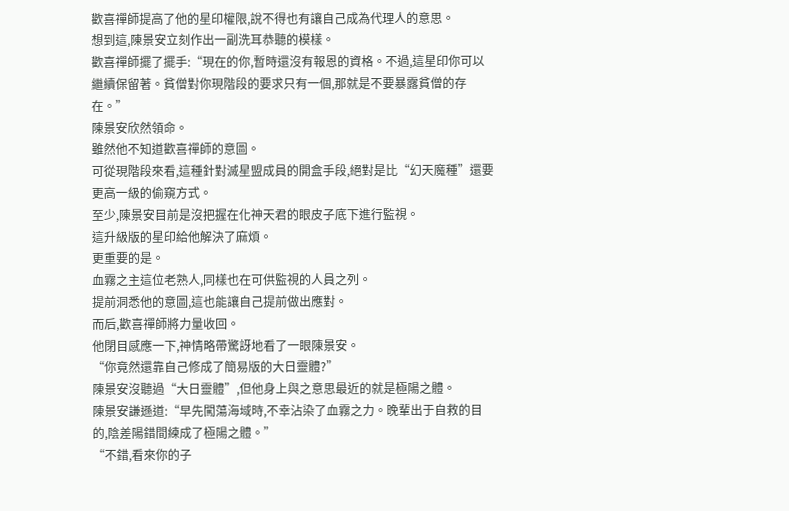歡喜禪師提高了他的星印權限,說不得也有讓自己成為代理人的意思。
想到這,陳景安立刻作出一副洗耳恭聽的模樣。
歡喜禪師擺了擺手:“現在的你,暫時還沒有報恩的資格。不過,這星印你可以繼續保留著。貧僧對你現階段的要求只有一個,那就是不要暴露貧僧的存在。”
陳景安欣然領命。
雖然他不知道歡喜禪師的意圖。
可從現階段來看,這種針對滅星盟成員的開盒手段,絕對是比“幻天魔種”還要更高一級的偷窺方式。
至少,陳景安目前是沒把握在化神天君的眼皮子底下進行監視。
這升級版的星印給他解決了麻煩。
更重要的是。
血霧之主這位老熟人,同樣也在可供監視的人員之列。
提前洞悉他的意圖,這也能讓自己提前做出應對。
而后,歡喜禪師將力量收回。
他閉目感應一下,神情略帶驚訝地看了一眼陳景安。
“你竟然還靠自己修成了簡易版的大日靈體?”
陳景安沒聽過“大日靈體”,但他身上與之意思最近的就是極陽之體。
陳景安謙遜道:“早先闖蕩海域時,不幸沾染了血霧之力。晚輩出于自救的目的,陰差陽錯間練成了極陽之體。”
“不錯,看來你的子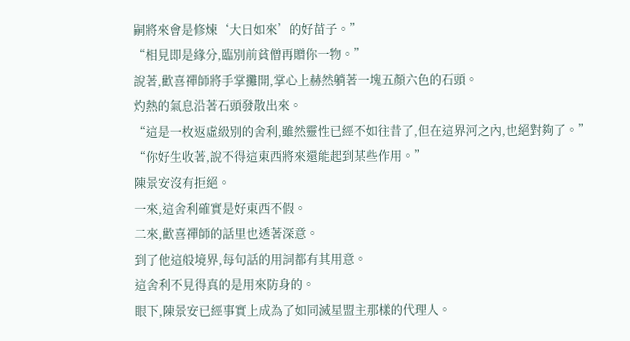嗣將來會是修煉‘大日如來’的好苗子。”
“相見即是緣分,臨別前貧僧再贈你一物。”
說著,歡喜禪師將手掌攤開,掌心上赫然躺著一塊五顏六色的石頭。
灼熱的氣息沿著石頭發散出來。
“這是一枚返虛級別的舍利,雖然靈性已經不如往昔了,但在這界河之內,也絕對夠了。”
“你好生收著,說不得這東西將來還能起到某些作用。”
陳景安沒有拒絕。
一來,這舍利確實是好東西不假。
二來,歡喜禪師的話里也透著深意。
到了他這般境界,每句話的用詞都有其用意。
這舍利不見得真的是用來防身的。
眼下,陳景安已經事實上成為了如同滅星盟主那樣的代理人。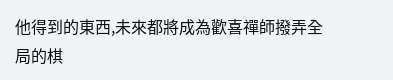他得到的東西,未來都將成為歡喜禪師撥弄全局的棋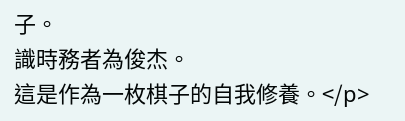子。
識時務者為俊杰。
這是作為一枚棋子的自我修養。</p>